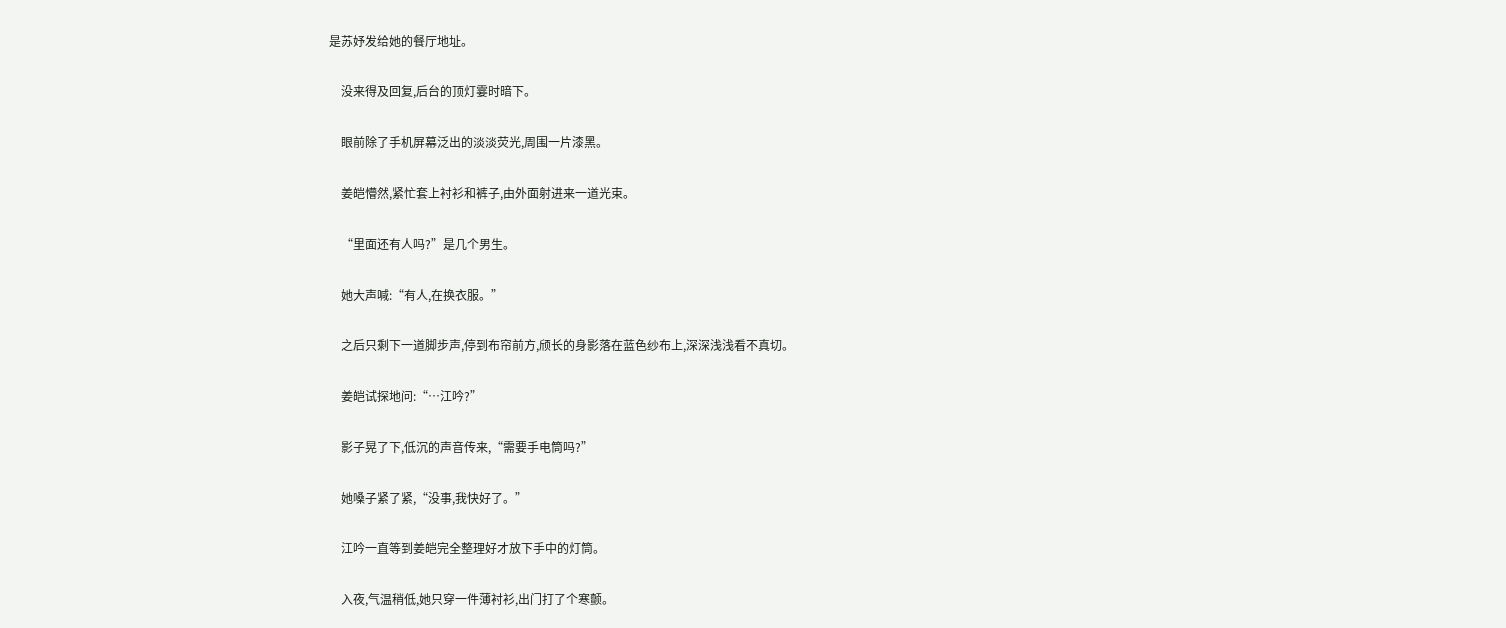是苏妤发给她的餐厅地址。

    没来得及回复,后台的顶灯霎时暗下。

    眼前除了手机屏幕泛出的淡淡荧光,周围一片漆黑。

    姜皑懵然,紧忙套上衬衫和裤子,由外面射进来一道光束。

    “里面还有人吗?”是几个男生。

    她大声喊:“有人,在换衣服。”

    之后只剩下一道脚步声,停到布帘前方,颀长的身影落在蓝色纱布上,深深浅浅看不真切。

    姜皑试探地问:“…江吟?”

    影子晃了下,低沉的声音传来,“需要手电筒吗?”

    她嗓子紧了紧,“没事,我快好了。”

    江吟一直等到姜皑完全整理好才放下手中的灯筒。

    入夜,气温稍低,她只穿一件薄衬衫,出门打了个寒颤。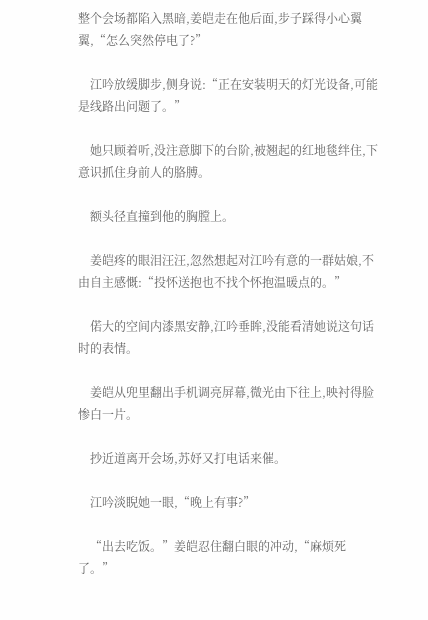整个会场都陷入黑暗,姜皑走在他后面,步子踩得小心翼翼,“怎么突然停电了?”

    江吟放缓脚步,侧身说:“正在安装明天的灯光设备,可能是线路出问题了。”

    她只顾着听,没注意脚下的台阶,被翘起的红地毯绊住,下意识抓住身前人的胳膊。

    额头径直撞到他的胸膛上。

    姜皑疼的眼泪汪汪,忽然想起对江吟有意的一群姑娘,不由自主感慨:“投怀送抱也不找个怀抱温暖点的。”

    偌大的空间内漆黑安静,江吟垂眸,没能看清她说这句话时的表情。

    姜皑从兜里翻出手机调亮屏幕,微光由下往上,映衬得脸惨白一片。

    抄近道离开会场,苏妤又打电话来催。

    江吟淡睨她一眼,“晚上有事?”

    “出去吃饭。”姜皑忍住翻白眼的冲动,“麻烦死了。”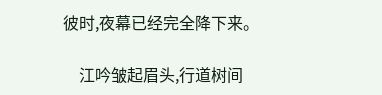彼时,夜幕已经完全降下来。

    江吟皱起眉头,行道树间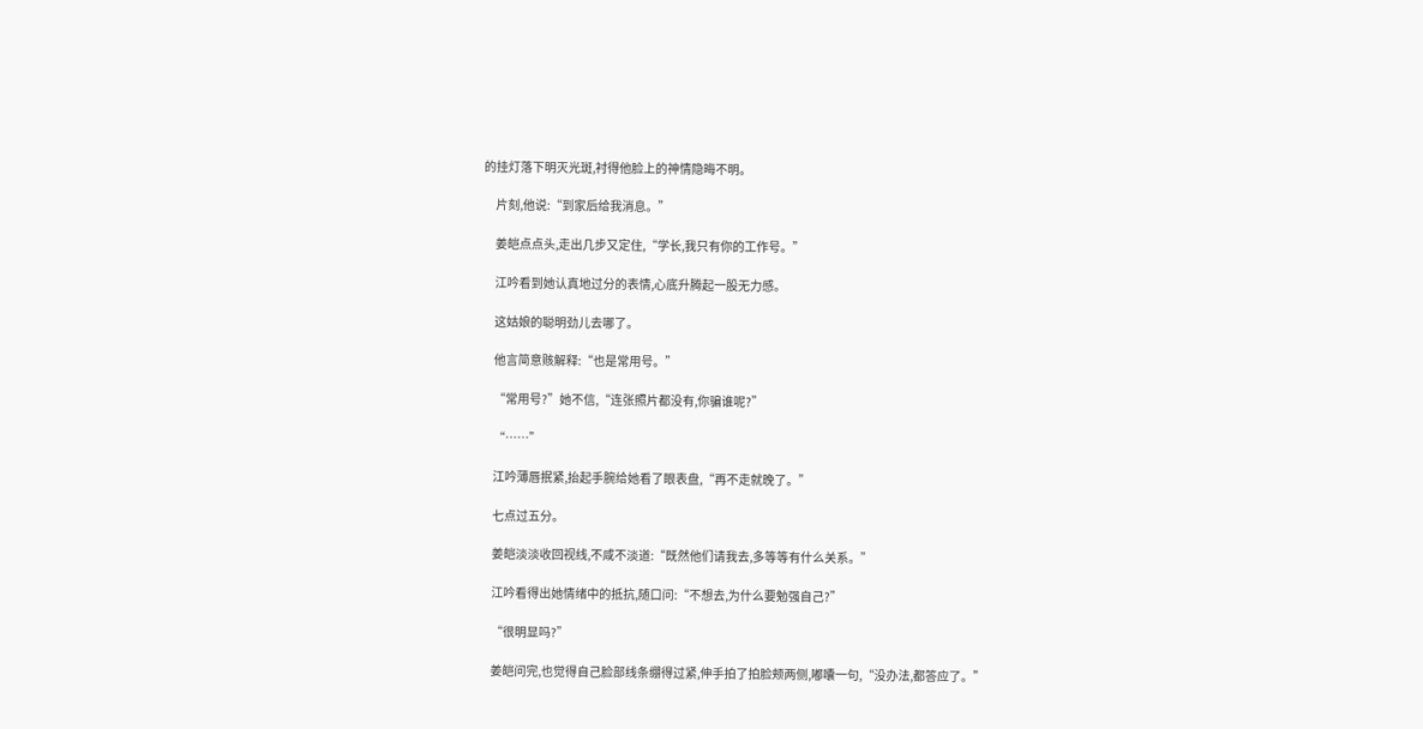的挂灯落下明灭光斑,衬得他脸上的神情隐晦不明。

    片刻,他说:“到家后给我消息。”

    姜皑点点头,走出几步又定住,“学长,我只有你的工作号。”

    江吟看到她认真地过分的表情,心底升腾起一股无力感。

    这姑娘的聪明劲儿去哪了。

    他言简意赅解释:“也是常用号。”

    “常用号?”她不信,“连张照片都没有,你骗谁呢?”

    “……”

    江吟薄唇抿紧,抬起手腕给她看了眼表盘,“再不走就晚了。”

    七点过五分。

    姜皑淡淡收回视线,不咸不淡道:“既然他们请我去,多等等有什么关系。”

    江吟看得出她情绪中的抵抗,随口问:“不想去,为什么要勉强自己?”

    “很明显吗?”

    姜皑问完,也觉得自己脸部线条绷得过紧,伸手拍了拍脸颊两侧,嘟囔一句,“没办法,都答应了。”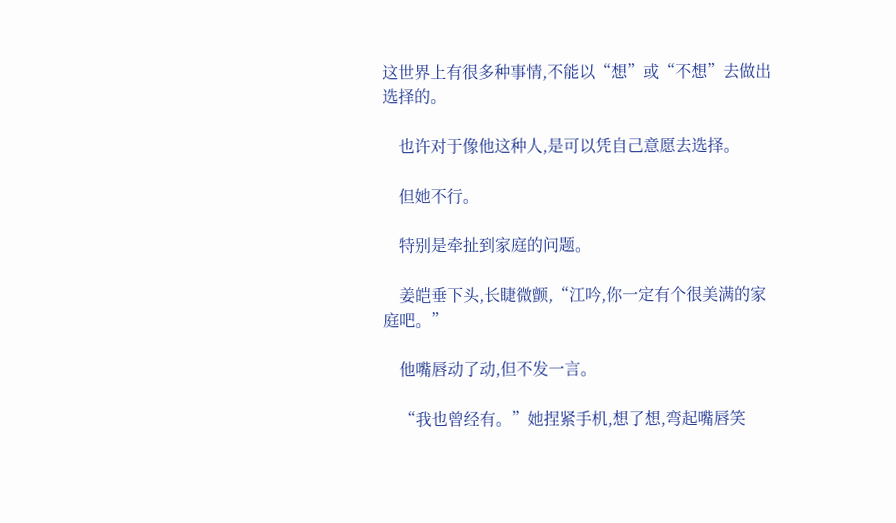这世界上有很多种事情,不能以“想”或“不想”去做出选择的。

    也许对于像他这种人,是可以凭自己意愿去选择。

    但她不行。

    特别是牵扯到家庭的问题。

    姜皑垂下头,长睫微颤,“江吟,你一定有个很美满的家庭吧。”

    他嘴唇动了动,但不发一言。

    “我也曾经有。”她捏紧手机,想了想,弯起嘴唇笑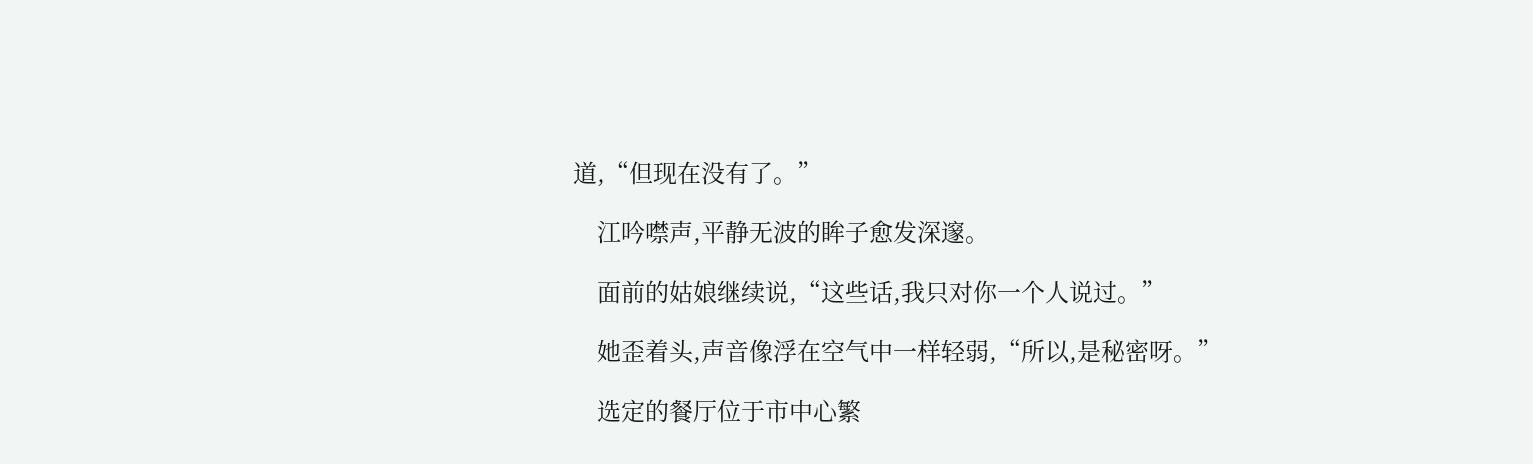道,“但现在没有了。”

    江吟噤声,平静无波的眸子愈发深邃。

    面前的姑娘继续说,“这些话,我只对你一个人说过。”

    她歪着头,声音像浮在空气中一样轻弱,“所以,是秘密呀。”

    选定的餐厅位于市中心繁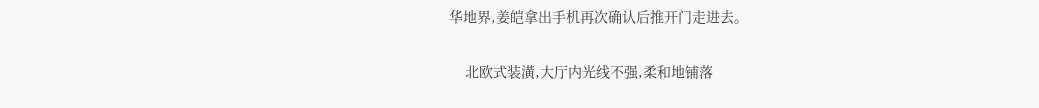华地界,姜皑拿出手机再次确认后推开门走进去。

    北欧式装潢,大厅内光线不强,柔和地铺落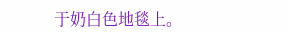于奶白色地毯上。